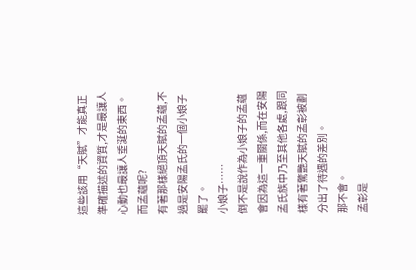這些該用“天賦”才能真正準確描述的資質,才是最讓人心動也最讓人垂涎的東西。
而孟蘊呢?
有著那樣絕頂天賦的孟蘊,不過是安陽孟氏的一個小娘子罷了。
小娘子……
倒不是說作為小娘子的孟蘊會因為這一重關係,而在安陽孟氏族中乃至其他各處,跟同樣有著驚艷天賦的孟彰被劃分出了待遇的差別。
那不會。
孟彰是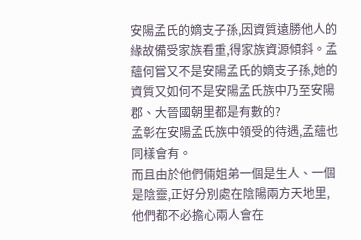安陽孟氏的嫡支子孫,因資質遠勝他人的緣故備受家族看重,得家族資源傾斜。孟蘊何嘗又不是安陽孟氏的嫡支子孫,她的資質又如何不是安陽孟氏族中乃至安陽郡、大晉國朝里都是有數的?
孟彰在安陽孟氏族中領受的待遇,孟蘊也同樣會有。
而且由於他們倆姐弟一個是生人、一個是陰靈,正好分別處在陰陽兩方天地里,他們都不必擔心兩人會在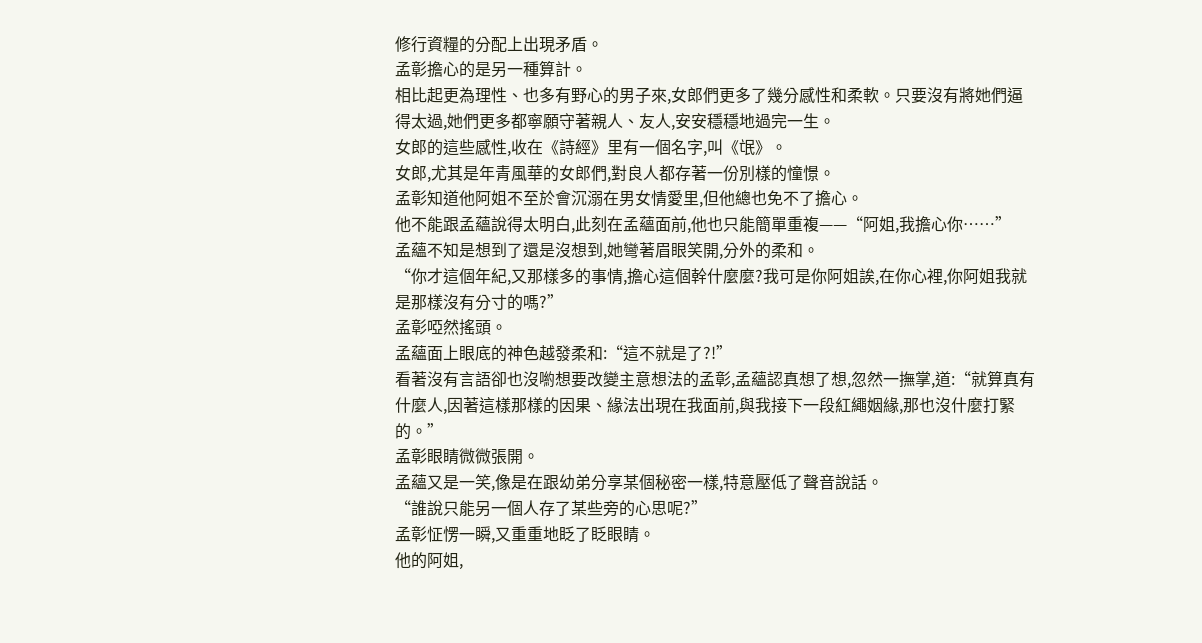修行資糧的分配上出現矛盾。
孟彰擔心的是另一種算計。
相比起更為理性、也多有野心的男子來,女郎們更多了幾分感性和柔軟。只要沒有將她們逼得太過,她們更多都寧願守著親人、友人,安安穩穩地過完一生。
女郎的這些感性,收在《詩經》里有一個名字,叫《氓》。
女郎,尤其是年青風華的女郎們,對良人都存著一份別樣的憧憬。
孟彰知道他阿姐不至於會沉溺在男女情愛里,但他總也免不了擔心。
他不能跟孟蘊說得太明白,此刻在孟蘊面前,他也只能簡單重複——“阿姐,我擔心你……”
孟蘊不知是想到了還是沒想到,她彎著眉眼笑開,分外的柔和。
“你才這個年紀,又那樣多的事情,擔心這個幹什麼麼?我可是你阿姐誒,在你心裡,你阿姐我就是那樣沒有分寸的嗎?”
孟彰啞然搖頭。
孟蘊面上眼底的神色越發柔和:“這不就是了?!”
看著沒有言語卻也沒喲想要改變主意想法的孟彰,孟蘊認真想了想,忽然一撫掌,道:“就算真有什麼人,因著這樣那樣的因果、緣法出現在我面前,與我接下一段紅繩姻緣,那也沒什麼打緊的。”
孟彰眼睛微微張開。
孟蘊又是一笑,像是在跟幼弟分享某個秘密一樣,特意壓低了聲音說話。
“誰說只能另一個人存了某些旁的心思呢?”
孟彰怔愣一瞬,又重重地眨了眨眼睛。
他的阿姐,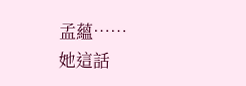孟蘊……
她這話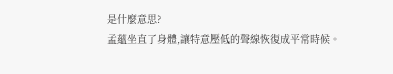是什麼意思?
孟蘊坐直了身體,讓特意壓低的聲線恢復成平常時候。